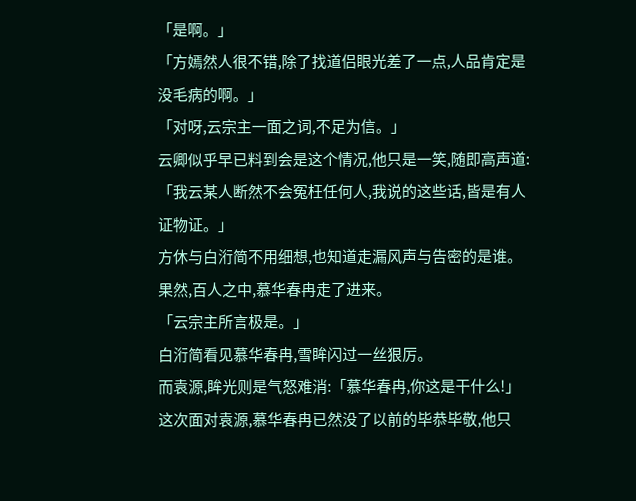「是啊。」
「方嫣然人很不错,除了找道侣眼光差了一点,人品肯定是没毛病的啊。」
「对呀,云宗主一面之词,不足为信。」
云卿似乎早已料到会是这个情况,他只是一笑,随即高声道:「我云某人断然不会冤枉任何人,我说的这些话,皆是有人证物证。」
方休与白洐简不用细想,也知道走漏风声与告密的是谁。
果然,百人之中,慕华春冉走了进来。
「云宗主所言极是。」
白洐简看见慕华春冉,雪眸闪过一丝狠厉。
而袁源,眸光则是气怒难消:「慕华春冉,你这是干什么!」
这次面对袁源,慕华春冉已然没了以前的毕恭毕敬,他只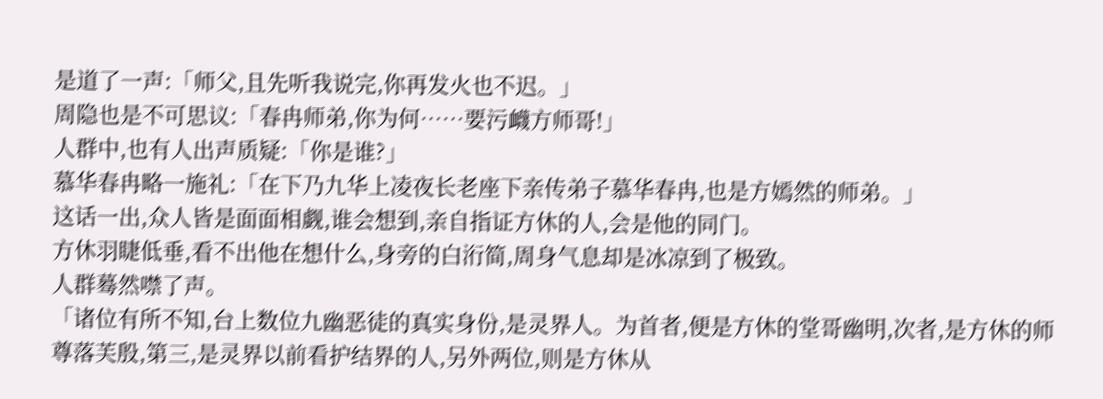是道了一声:「师父,且先听我说完,你再发火也不迟。」
周隐也是不可思议:「春冉师弟,你为何……要污衊方师哥!」
人群中,也有人出声质疑:「你是谁?」
慕华春冉略一施礼:「在下乃九华上凌夜长老座下亲传弟子慕华春冉,也是方嫣然的师弟。」
这话一出,众人皆是面面相觑,谁会想到,亲自指证方休的人,会是他的同门。
方休羽睫低垂,看不出他在想什么,身旁的白洐简,周身气息却是冰凉到了极致。
人群蓦然噤了声。
「诸位有所不知,台上数位九幽恶徒的真实身份,是灵界人。为首者,便是方休的堂哥幽明,次者,是方休的师尊落芙殷,第三,是灵界以前看护结界的人,另外两位,则是方休从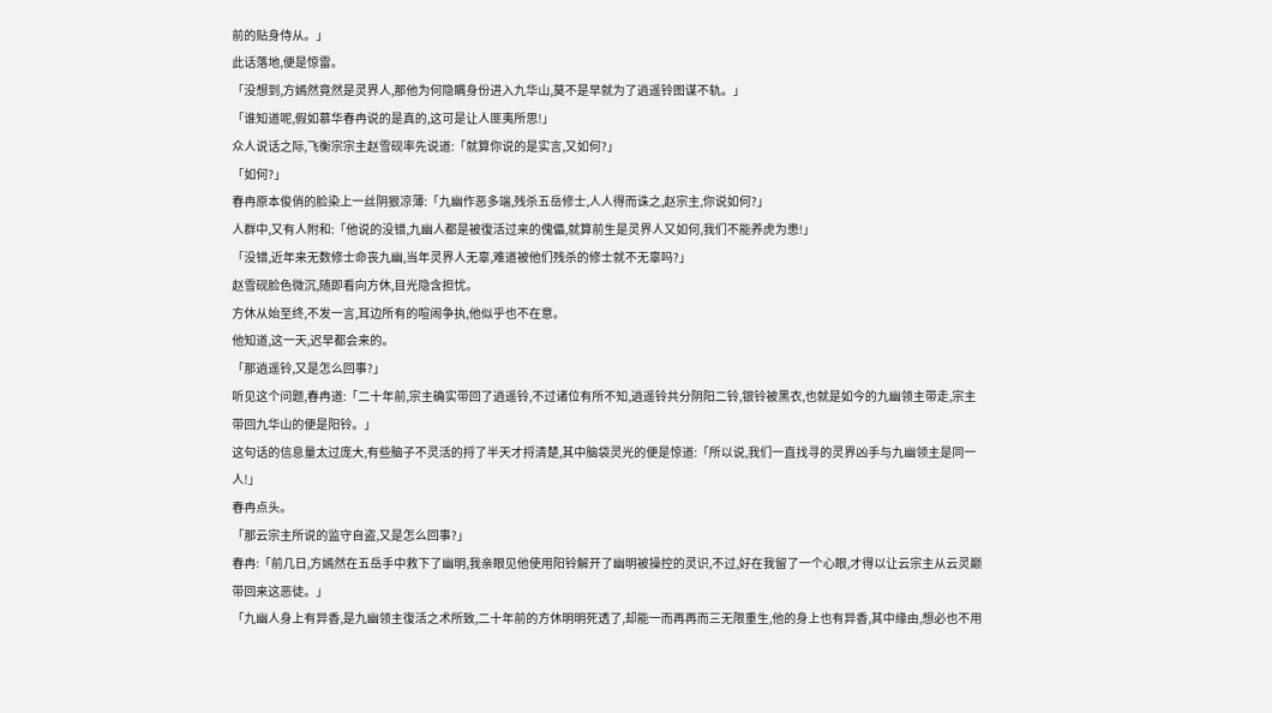前的贴身侍从。」
此话落地,便是惊雷。
「没想到,方嫣然竟然是灵界人,那他为何隐瞒身份进入九华山,莫不是早就为了逍遥铃图谋不轨。」
「谁知道呢,假如慕华春冉说的是真的,这可是让人匪夷所思!」
众人说话之际,飞衡宗宗主赵雪砚率先说道:「就算你说的是实言,又如何?」
「如何?」
春冉原本俊俏的脸染上一丝阴狠凉薄:「九幽作恶多端,残杀五岳修士,人人得而诛之,赵宗主,你说如何?」
人群中,又有人附和:「他说的没错,九幽人都是被復活过来的傀儡,就算前生是灵界人又如何,我们不能养虎为患!」
「没错,近年来无数修士命丧九幽,当年灵界人无辜,难道被他们残杀的修士就不无辜吗?」
赵雪砚脸色微沉,随即看向方休,目光隐含担忧。
方休从始至终,不发一言,耳边所有的喧闹争执,他似乎也不在意。
他知道,这一天,迟早都会来的。
「那逍遥铃,又是怎么回事?」
听见这个问题,春冉道:「二十年前,宗主确实带回了逍遥铃,不过诸位有所不知,逍遥铃共分阴阳二铃,银铃被黑衣,也就是如今的九幽领主带走,宗主带回九华山的便是阳铃。」
这句话的信息量太过庞大,有些脑子不灵活的捋了半天才捋清楚,其中脑袋灵光的便是惊道:「所以说,我们一直找寻的灵界凶手与九幽领主是同一人!」
春冉点头。
「那云宗主所说的监守自盗,又是怎么回事?」
春冉:「前几日,方嫣然在五岳手中救下了幽明,我亲眼见他使用阳铃解开了幽明被操控的灵识,不过,好在我留了一个心眼,才得以让云宗主从云灵巅带回来这恶徒。」
「九幽人身上有异香,是九幽领主復活之术所致,二十年前的方休明明死透了,却能一而再再而三无限重生,他的身上也有异香,其中缘由,想必也不用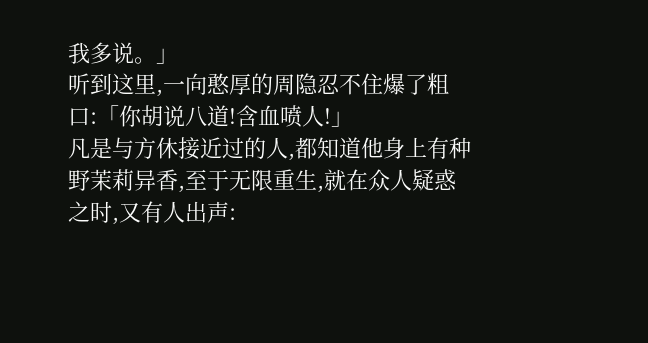我多说。」
听到这里,一向憨厚的周隐忍不住爆了粗口:「你胡说八道!含血喷人!」
凡是与方休接近过的人,都知道他身上有种野茉莉异香,至于无限重生,就在众人疑惑之时,又有人出声: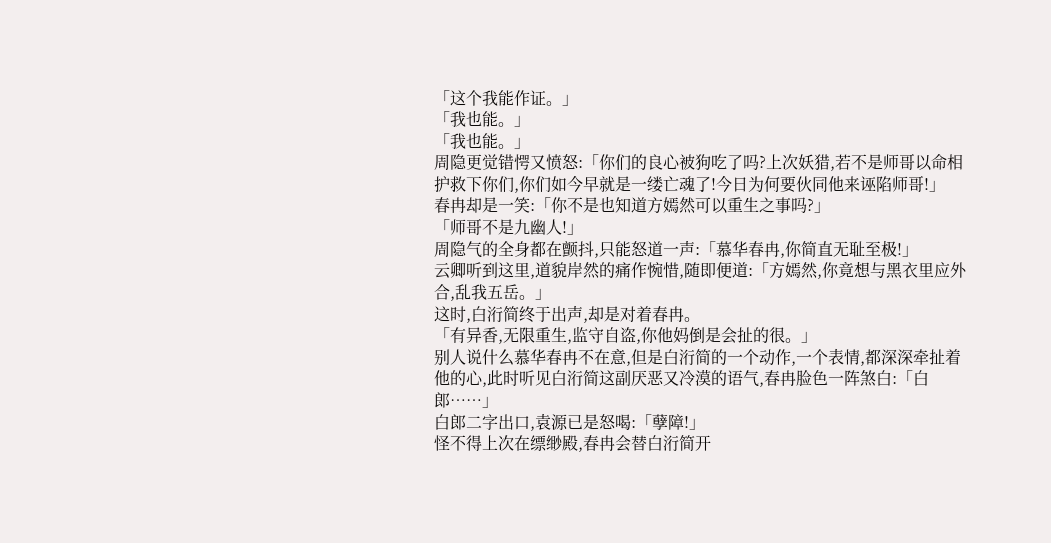「这个我能作证。」
「我也能。」
「我也能。」
周隐更觉错愕又愤怒:「你们的良心被狗吃了吗?上次妖猎,若不是师哥以命相护救下你们,你们如今早就是一缕亡魂了!今日为何要伙同他来诬陷师哥!」
春冉却是一笑:「你不是也知道方嫣然可以重生之事吗?」
「师哥不是九幽人!」
周隐气的全身都在颤抖,只能怒道一声:「慕华春冉,你简直无耻至极!」
云卿听到这里,道貌岸然的痛作惋惜,随即便道:「方嫣然,你竟想与黑衣里应外合,乱我五岳。」
这时,白洐简终于出声,却是对着春冉。
「有异香,无限重生,监守自盗,你他妈倒是会扯的很。」
别人说什么慕华春冉不在意,但是白洐简的一个动作,一个表情,都深深牵扯着他的心,此时听见白洐简这副厌恶又冷漠的语气,春冉脸色一阵煞白:「白郎……」
白郎二字出口,袁源已是怒喝:「孽障!」
怪不得上次在缥缈殿,春冉会替白洐简开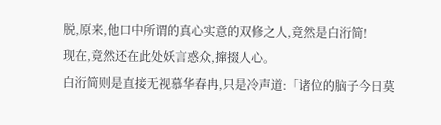脱,原来,他口中所谓的真心实意的双修之人,竟然是白洐简!
现在,竟然还在此处妖言惑众,撺掇人心。
白洐简则是直接无视慕华春冉,只是冷声道:「诸位的脑子今日莫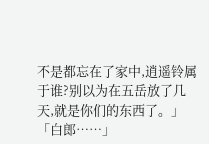不是都忘在了家中,逍遥铃属于谁?别以为在五岳放了几天,就是你们的东西了。」
「白郎……」